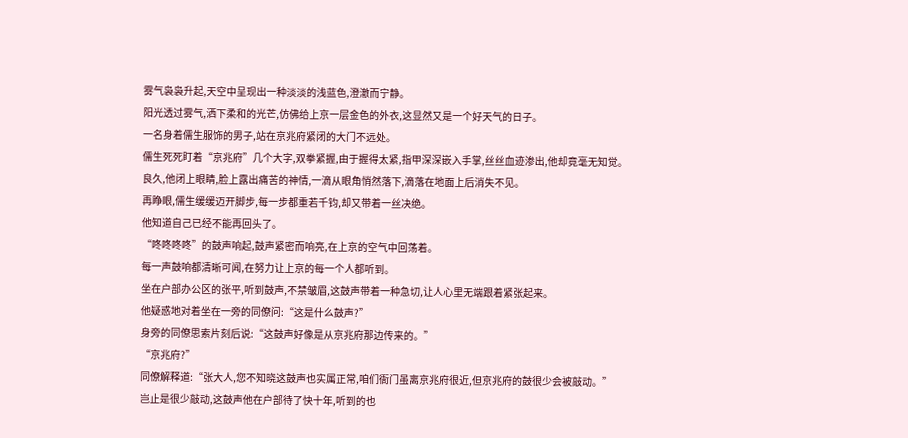雾气袅袅升起,天空中呈现出一种淡淡的浅蓝色,澄澈而宁静。
阳光透过雾气,洒下柔和的光芒,仿佛给上京一层金色的外衣,这显然又是一个好天气的日子。
一名身着儒生服饰的男子,站在京兆府紧闭的大门不远处。
儒生死死盯着“京兆府”几个大字,双拳紧握,由于握得太紧,指甲深深嵌入手掌,丝丝血迹渗出,他却竟毫无知觉。
良久,他闭上眼睛,脸上露出痛苦的神情,一滴从眼角悄然落下,滴落在地面上后消失不见。
再睁眼,儒生缓缓迈开脚步,每一步都重若千钧,却又带着一丝决绝。
他知道自己已经不能再回头了。
“咚咚咚咚”的鼓声响起,鼓声紧密而响亮,在上京的空气中回荡着。
每一声鼓响都清晰可闻,在努力让上京的每一个人都听到。
坐在户部办公区的张平,听到鼓声,不禁皱眉,这鼓声带着一种急切,让人心里无端跟着紧张起来。
他疑惑地对着坐在一旁的同僚问:“这是什么鼓声?”
身旁的同僚思索片刻后说:“这鼓声好像是从京兆府那边传来的。”
“京兆府?”
同僚解释道:“张大人,您不知晓这鼓声也实属正常,咱们衙门虽离京兆府很近,但京兆府的鼓很少会被敲动。”
岂止是很少敲动,这鼓声他在户部待了快十年,听到的也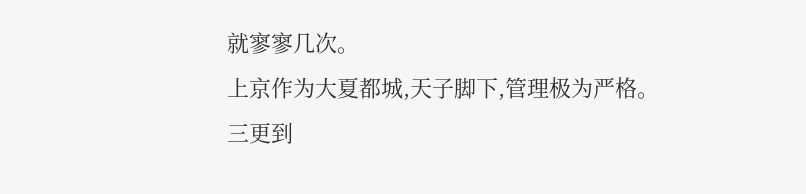就寥寥几次。
上京作为大夏都城,天子脚下,管理极为严格。
三更到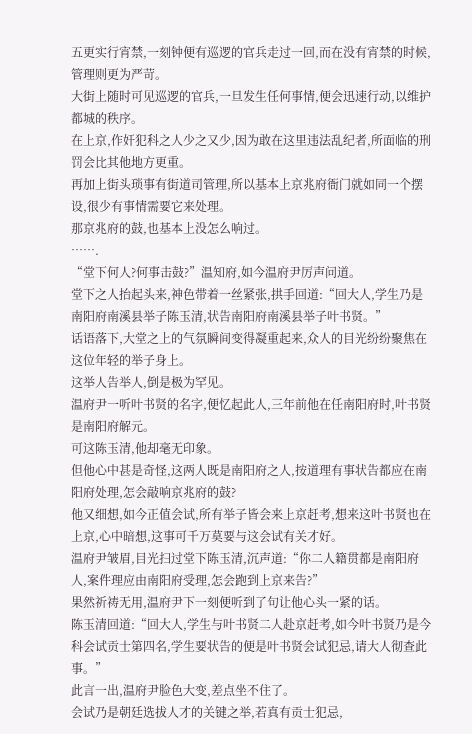五更实行宵禁,一刻钟便有巡逻的官兵走过一回,而在没有宵禁的时候,管理则更为严苛。
大街上随时可见巡逻的官兵,一旦发生任何事情,便会迅速行动,以维护都城的秩序。
在上京,作奸犯科之人少之又少,因为敢在这里违法乱纪者,所面临的刑罚会比其他地方更重。
再加上街头琐事有街道司管理,所以基本上京兆府衙门就如同一个摆设,很少有事情需要它来处理。
那京兆府的鼓,也基本上没怎么响过。
…….
“堂下何人?何事击鼓?”温知府,如今温府尹厉声问道。
堂下之人抬起头来,神色带着一丝紧张,拱手回道:“回大人,学生乃是南阳府南溪县举子陈玉清,状告南阳府南溪县举子叶书贤。”
话语落下,大堂之上的气氛瞬间变得凝重起来,众人的目光纷纷聚焦在这位年轻的举子身上。
这举人告举人,倒是极为罕见。
温府尹一听叶书贤的名字,便忆起此人,三年前他在任南阳府时,叶书贤是南阳府解元。
可这陈玉清,他却毫无印象。
但他心中甚是奇怪,这两人既是南阳府之人,按道理有事状告都应在南阳府处理,怎会敲响京兆府的鼓?
他又细想,如今正值会试,所有举子皆会来上京赶考,想来这叶书贤也在上京,心中暗想,这事可千万莫要与这会试有关才好。
温府尹皱眉,目光扫过堂下陈玉清,沉声道:“你二人籍贯都是南阳府人,案件理应由南阳府受理,怎会跑到上京来告?”
果然祈祷无用,温府尹下一刻便听到了句让他心头一紧的话。
陈玉清回道:“回大人,学生与叶书贤二人赴京赶考,如今叶书贤乃是今科会试贡士第四名,学生要状告的便是叶书贤会试犯忌,请大人彻查此事。”
此言一出,温府尹脸色大变,差点坐不住了。
会试乃是朝廷选拔人才的关键之举,若真有贡士犯忌,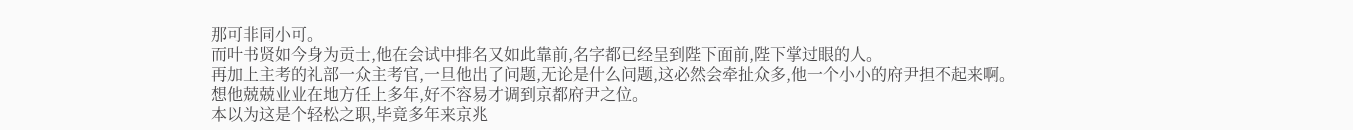那可非同小可。
而叶书贤如今身为贡士,他在会试中排名又如此靠前,名字都已经呈到陛下面前,陛下掌过眼的人。
再加上主考的礼部一众主考官,一旦他出了问题,无论是什么问题,这必然会牵扯众多,他一个小小的府尹担不起来啊。
想他兢兢业业在地方任上多年,好不容易才调到京都府尹之位。
本以为这是个轻松之职,毕竟多年来京兆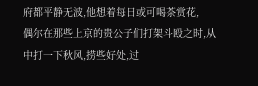府都平静无波,他想着每日或可喝茶赏花,
偶尔在那些上京的贵公子们打架斗殴之时,从中打一下秋风,捞些好处,过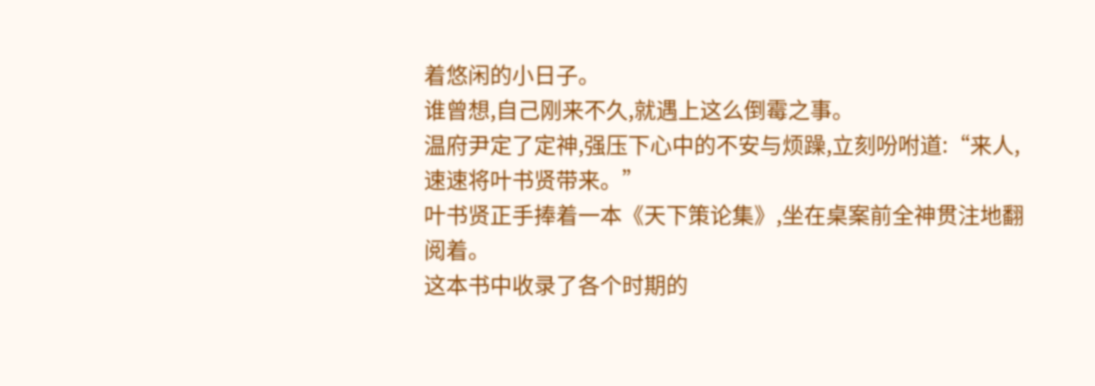着悠闲的小日子。
谁曾想,自己刚来不久,就遇上这么倒霉之事。
温府尹定了定神,强压下心中的不安与烦躁,立刻吩咐道:“来人,速速将叶书贤带来。”
叶书贤正手捧着一本《天下策论集》,坐在桌案前全神贯注地翻阅着。
这本书中收录了各个时期的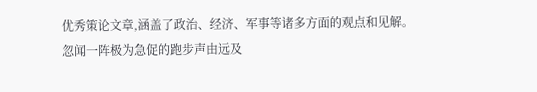优秀策论文章,涵盖了政治、经济、军事等诸多方面的观点和见解。
忽闻一阵极为急促的跑步声由远及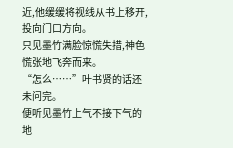近,他缓缓将视线从书上移开,投向门口方向。
只见墨竹满脸惊慌失措,神色慌张地飞奔而来。
“怎么……”叶书贤的话还未问完。
便听见墨竹上气不接下气的地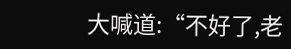大喊道:“不好了,老